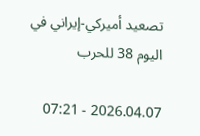تصعيد أميركي-إيراني في اليوم 38 للحرب

2026.04.07 - 07:21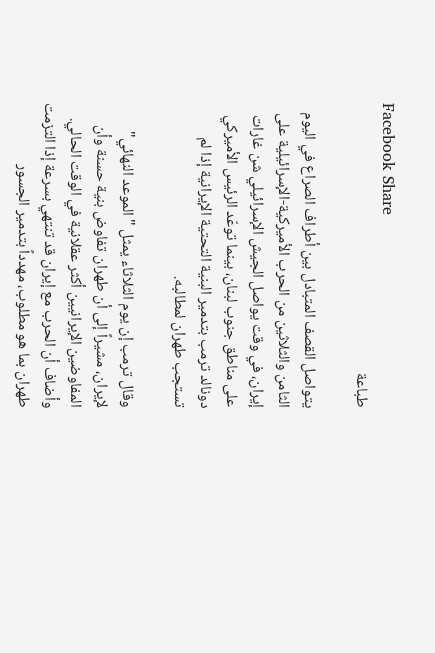Facebook Share
طباعة

يتواصل القصف المتبادل بين أطراف الصراع في اليوم الثامن والثلاثين من الحرب الأميركية-الإسرائيلية على إيران، في وقت يواصل الجيش الإسرائيلي شن غارات على مناطق جنوب لبنان، بينما توعّد الرئيس الأميركي دونالد ترمب بتدمير البنية التحتية الإيرانية إذا لم تستجب طهران لمطالبه.

وقال ترمب إن يوم الثلاثاء يمثل "الموعد النهائي" لإيران، مشيراً إلى أن طهران تفاوض بنية حسنة وأن المفاوضين الإيرانيين أكثر عقلانية في الوقت الحالي. وأضاف أن الحرب مع إيران قد تنتهي بسرعة إذا التزمت طهران بما هو مطلوب، مهدداً بتدمير الجسور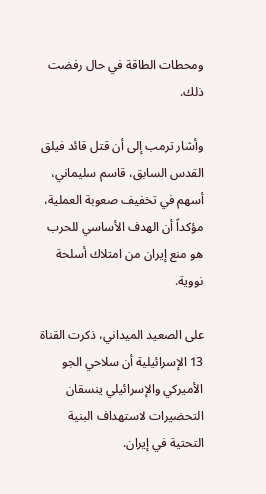ومحطات الطاقة في حال رفضت ذلك.

وأشار ترمب إلى أن قتل قائد فيلق القدس السابق، قاسم سليماني، أسهم في تخفيف صعوبة العملية، مؤكداً أن الهدف الأساسي للحرب هو منع إيران من امتلاك أسلحة نووية.

على الصعيد الميداني، ذكرت القناة 13 الإسرائيلية أن سلاحي الجو الأميركي والإسرائيلي ينسقان التحضيرات لاستهداف البنية التحتية في إيران.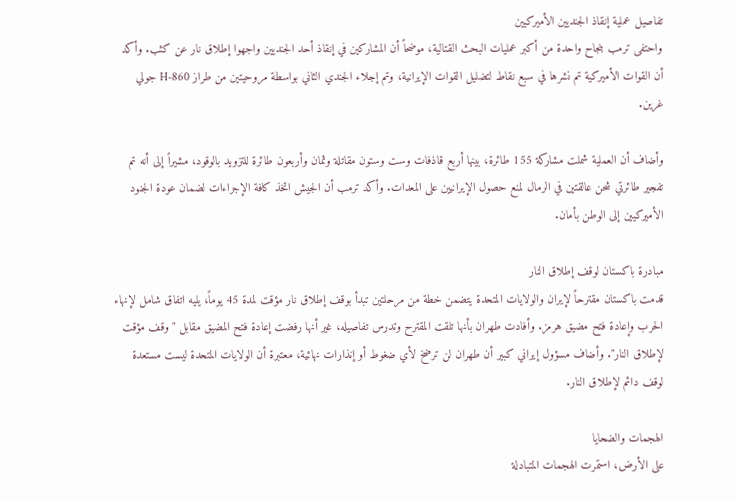تفاصيل عملية إنقاذ الجنديين الأميركيين
واحتفى ترمب بنجاح واحدة من أكبر عمليات البحث القتالية، موضحاً أن المشاركين في إنقاذ أحد الجنديين واجهوا إطلاق نار عن كثب. وأكد أن القوات الأميركية تم نشرها في سبع نقاط لتضليل القوات الإيرانية، وتم إجلاء الجندي الثاني بواسطة مروحيتين من طراز H-860 جولي غرين.

وأضاف أن العملية شملت مشاركة 155 طائرة، بينها أربع قاذفات وست وستون مقاتلة وثمان وأربعون طائرة للتزويد بالوقود، مشيراً إلى أنه تم تفجير طائرتي شحن عالقتين في الرمال لمنع حصول الإيرانيين على المعدات. وأكد ترمب أن الجيش اتخذ كافة الإجراءات لضمان عودة الجنود الأميركيين إلى الوطن بأمان.

مبادرة باكستان لوقف إطلاق النار
قدمت باكستان مقترحاً لإيران والولايات المتحدة يتضمن خطة من مرحلتين تبدأ بوقف إطلاق نار مؤقت لمدة 45 يوماً، يليه اتفاق شامل لإنهاء الحرب وإعادة فتح مضيق هرمز. وأفادت طهران بأنها تلقت المقترح وتدرس تفاصيله، غير أنها رفضت إعادة فتح المضيق مقابل "وقف مؤقت لإطلاق النار". وأضاف مسؤول إيراني كبير أن طهران لن ترضخ لأي ضغوط أو إنذارات نهائية، معتبرة أن الولايات المتحدة ليست مستعدة لوقف دائم لإطلاق النار.

الهجمات والضحايا
على الأرض، استمرت الهجمات المتبادلة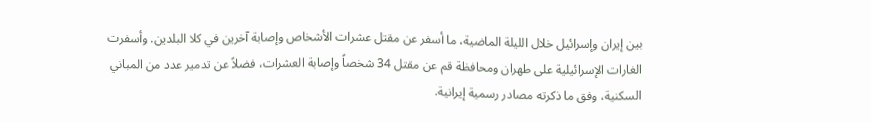بين إيران وإسرائيل خلال الليلة الماضية، ما أسفر عن مقتل عشرات الأشخاص وإصابة آخرين في كلا البلدين. وأسفرت الغارات الإسرائيلية على طهران ومحافظة قم عن مقتل 34 شخصاً وإصابة العشرات، فضلاً عن تدمير عدد من المباني السكنية، وفق ما ذكرته مصادر رسمية إيرانية.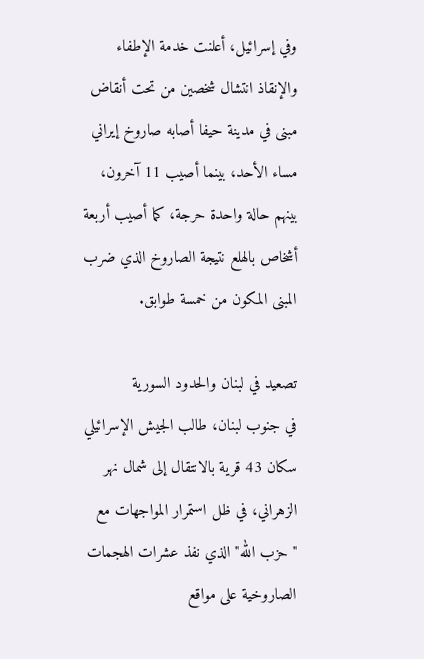وفي إسرائيل، أعلنت خدمة الإطفاء والإنقاذ انتشال شخصين من تحت أنقاض مبنى في مدينة حيفا أصابه صاروخ إيراني مساء الأحد، بينما أصيب 11 آخرون، بينهم حالة واحدة حرجة، كما أصيب أربعة أشخاص بالهلع نتيجة الصاروخ الذي ضرب المبنى المكون من خمسة طوابق.

تصعيد في لبنان والحدود السورية
في جنوب لبنان، طالب الجيش الإسرائيلي سكان 43 قرية بالانتقال إلى شمال نهر الزهراني، في ظل استمرار المواجهات مع "حزب الله" الذي نفذ عشرات الهجمات الصاروخية على مواقع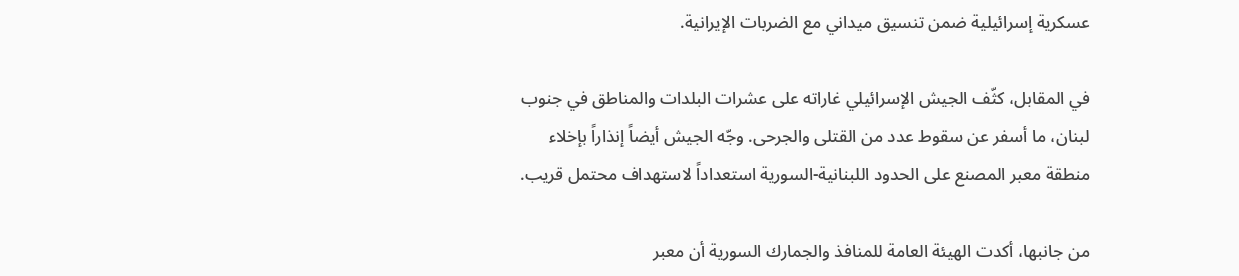عسكرية إسرائيلية ضمن تنسيق ميداني مع الضربات الإيرانية.

في المقابل، كثّف الجيش الإسرائيلي غاراته على عشرات البلدات والمناطق في جنوب لبنان، ما أسفر عن سقوط عدد من القتلى والجرحى. وجّه الجيش أيضاً إنذاراً بإخلاء منطقة معبر المصنع على الحدود اللبنانية-السورية استعداداً لاستهداف محتمل قريب.

من جانبها، أكدت الهيئة العامة للمنافذ والجمارك السورية أن معبر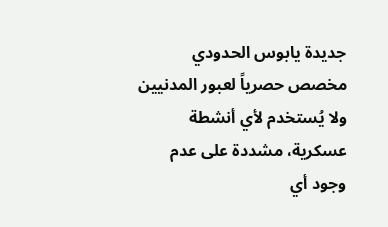جديدة يابوس الحدودي مخصص حصرياً لعبور المدنيين ولا يُستخدم لأي أنشطة عسكرية، مشددة على عدم وجود أي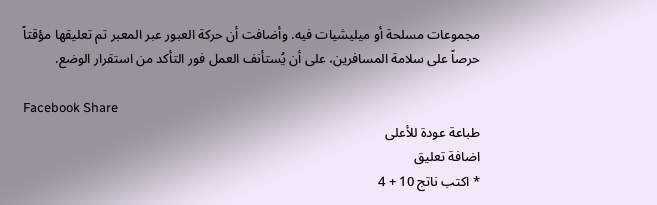مجموعات مسلحة أو ميليشيات فيه. وأضافت أن حركة العبور عبر المعبر تم تعليقها مؤقتاً حرصاً على سلامة المسافرين، على أن يُستأنف العمل فور التأكد من استقرار الوضع.

Facebook Share
طباعة عودة للأعلى
اضافة تعليق
* اكتب ناتج 10 + 4